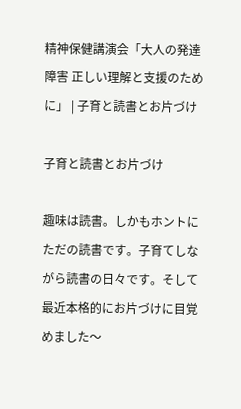精神保健講演会「大人の発達障害 正しい理解と支援のために」 | 子育と読書とお片づけ

子育と読書とお片づけ

趣味は読書。しかもホントにただの読書です。子育てしながら読書の日々です。そして最近本格的にお片づけに目覚めました〜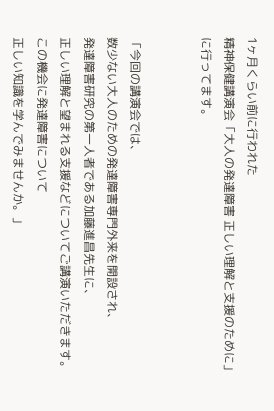1ヶ月くらい前に行われた
精神保健講演会「大人の発達障害 正しい理解と支援のために」
に行ってます。


「今回の講演会では、
数少ない大人のための発達障害専門外来を開設され、
発達障害研究の第一人者である加藤進昌先生に、
正しい理解と望まれる支援などについてご講演いただきます。
この機会に発達障害について
正しい知識を学んでみませんか。」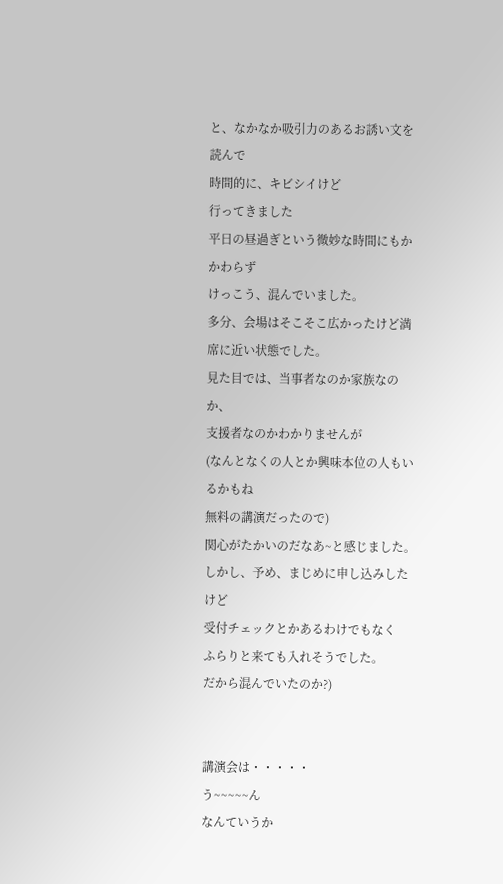と、なかなか吸引力のあるお誘い文を読んで
時間的に、キビシイけど
行ってきました
平日の昼過ぎという微妙な時間にもかかわらず
けっこう、混んでいました。
多分、会場はそこそこ広かったけど満席に近い状態でした。
見た目では、当事者なのか家族なのか、
支援者なのかわかりませんが
(なんとなくの人とか興味本位の人もいるかもね
無料の講演だったので)
関心がたかいのだなあ~と感じました。
しかし、予め、まじめに申し込みしたけど
受付チェックとかあるわけでもなく
ふらりと来ても入れそうでした。
だから混んでいたのか?)


講演会は・・・・・
う~~~~~ん
なんていうか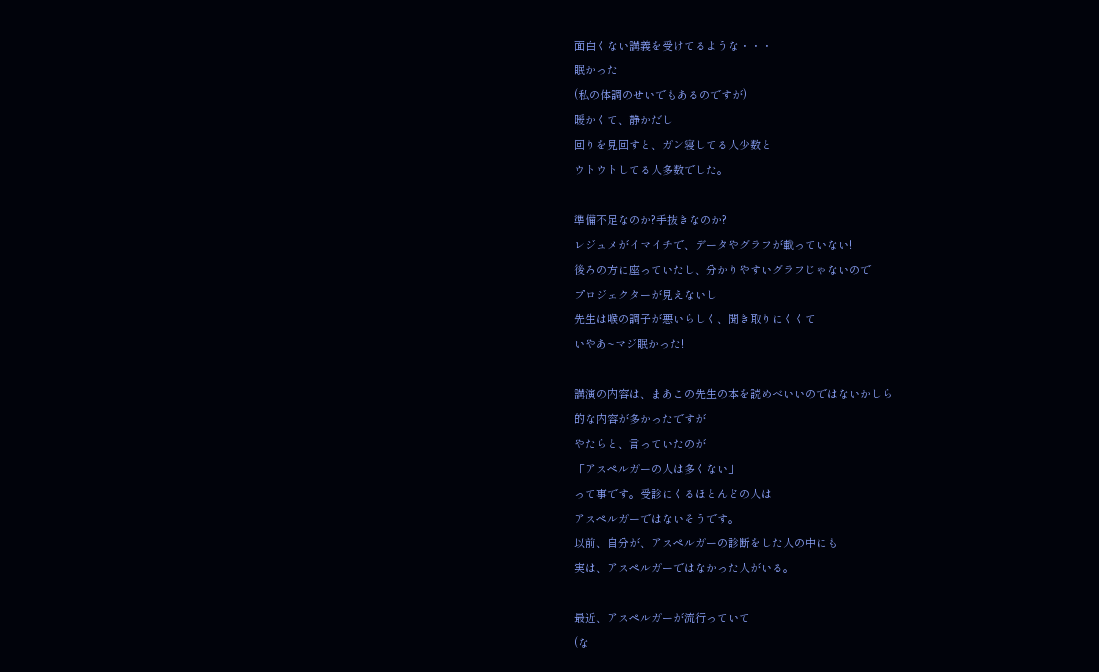面白くない講義を受けてるような・・・
眠かった
(私の体調のせいでもあるのですが)
暖かくて、静かだし
回りを見回すと、ガン寝してる人少数と
ウトウトしてる人多数でした。

準備不足なのか?手抜きなのか?
レジュメがイマイチで、データやグラフが載っていない!
後ろの方に座っていたし、分かりやすいグラフじゃないので
プロジェクターが見えないし
先生は喉の調子が悪いらしく、聞き取りにくくて
いやあ~マジ眠かった!

講演の内容は、まあこの先生の本を読めべいいのではないかしら
的な内容が多かったですが
やたらと、言っていたのが
「アスペルガーの人は多くない」
って事です。受診にくるほとんどの人は
アスペルガーではないそうです。
以前、自分が、アスペルガーの診断をした人の中にも
実は、アスペルガーではなかった人がいる。

最近、アスペルガーが流行っていて
(な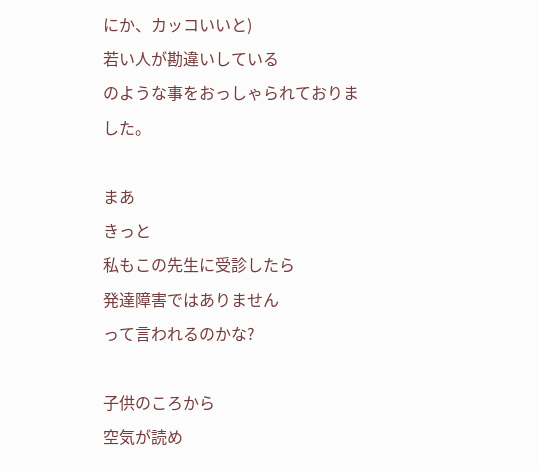にか、カッコいいと)
若い人が勘違いしている
のような事をおっしゃられておりました。

まあ
きっと
私もこの先生に受診したら
発達障害ではありません
って言われるのかな?

子供のころから
空気が読め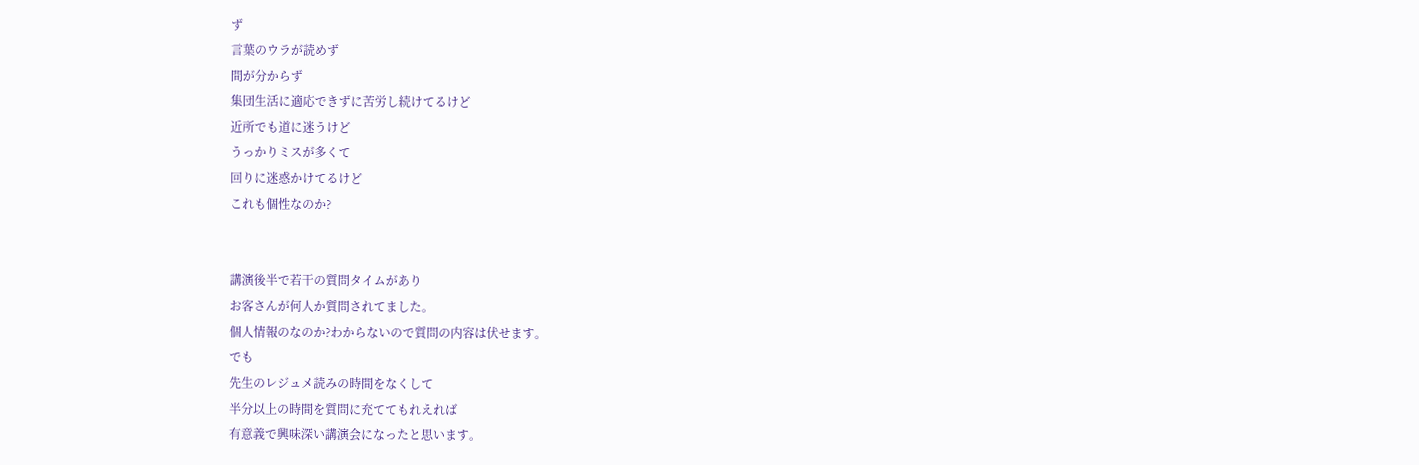ず
言葉のウラが読めず
間が分からず
集団生活に適応できずに苦労し続けてるけど
近所でも道に迷うけど
うっかりミスが多くて
回りに迷惑かけてるけど
これも個性なのか?


講演後半で若干の質問タイムがあり
お客さんが何人か質問されてました。
個人情報のなのか?わからないので質問の内容は伏せます。
でも
先生のレジュメ読みの時間をなくして
半分以上の時間を質問に充ててもれえれば
有意義で興味深い講演会になったと思います。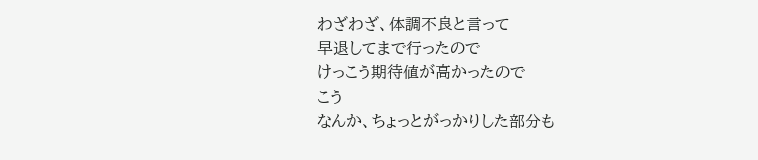わざわざ、体調不良と言って
早退してまで行ったので
けっこう期待値が高かったので
こう
なんか、ちょっとがっかりした部分も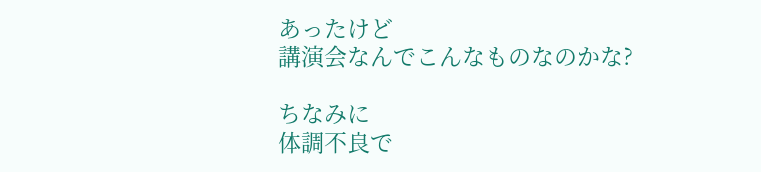あったけど
講演会なんでこんなものなのかな?

ちなみに
体調不良で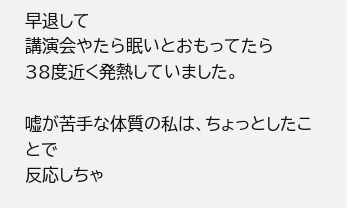早退して
講演会やたら眠いとおもってたら
38度近く発熱していました。

嘘が苦手な体質の私は、ちょっとしたことで
反応しちゃ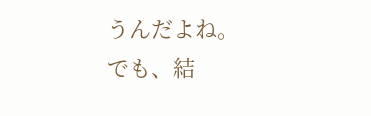うんだよね。
でも、結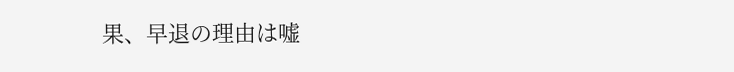果、早退の理由は嘘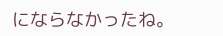にならなかったね。